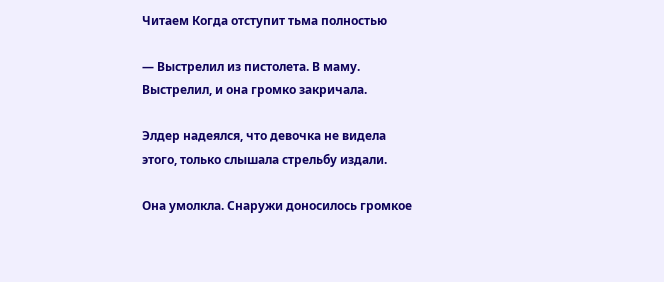Читаем Когда отступит тьма полностью

— Выстрелил из пистолета. В маму. Выстрелил, и она громко закричала.

Элдер надеялся, что девочка не видела этого, только слышала стрельбу издали.

Она умолкла. Снаружи доносилось громкое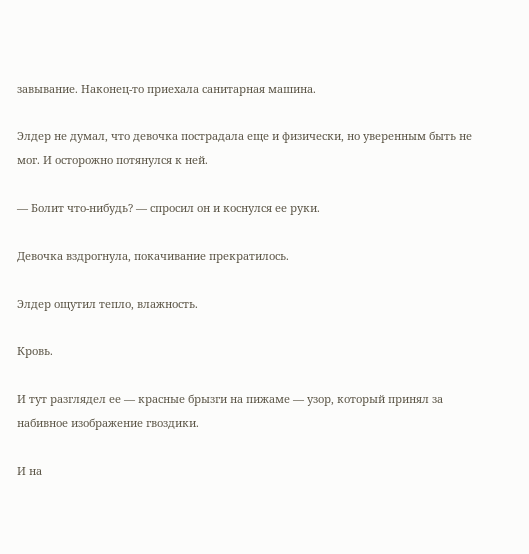завывание. Наконец-то приехала санитарная машина.

Элдер не думал, что девочка пострадала еще и физически, но уверенным быть не мог. И осторожно потянулся к ней.

— Болит что-нибудь? — спросил он и коснулся ее руки.

Девочка вздрогнула, покачивание прекратилось.

Элдер ощутил тепло, влажность.

Кровь.

И тут разглядел ее — красные брызги на пижаме — узор, который принял за набивное изображение гвоздики.

И на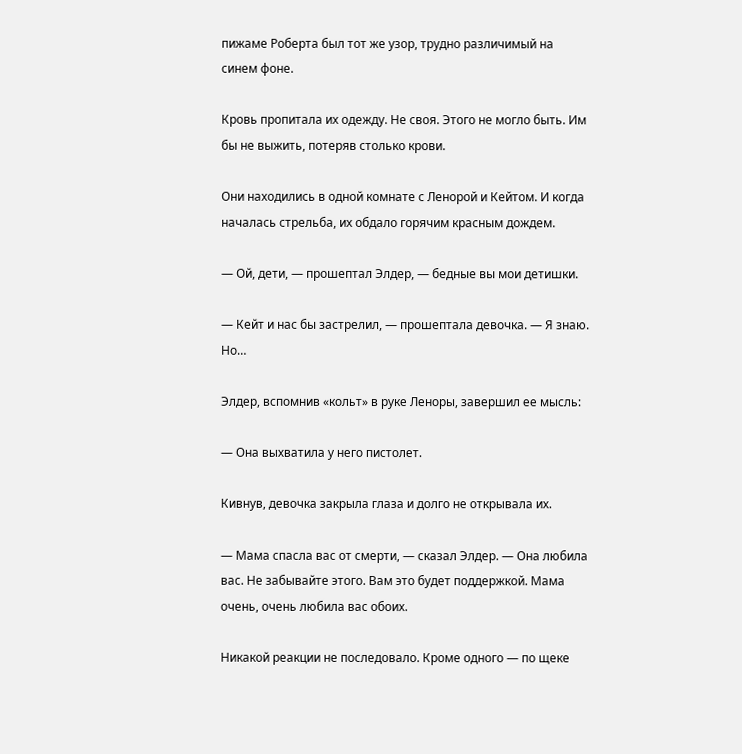пижаме Роберта был тот же узор, трудно различимый на синем фоне.

Кровь пропитала их одежду. Не своя. Этого не могло быть. Им бы не выжить, потеряв столько крови.

Они находились в одной комнате с Ленорой и Кейтом. И когда началась стрельба, их обдало горячим красным дождем.

— Ой, дети, — прошептал Элдер, — бедные вы мои детишки.

— Кейт и нас бы застрелил, — прошептала девочка. — Я знаю. Но…

Элдер, вспомнив «кольт» в руке Леноры, завершил ее мысль:

— Она выхватила у него пистолет.

Кивнув, девочка закрыла глаза и долго не открывала их.

— Мама спасла вас от смерти, — сказал Элдер. — Она любила вас. Не забывайте этого. Вам это будет поддержкой. Мама очень, очень любила вас обоих.

Никакой реакции не последовало. Кроме одного — по щеке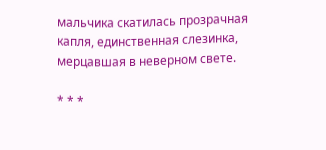мальчика скатилась прозрачная капля, единственная слезинка, мерцавшая в неверном свете.

* * *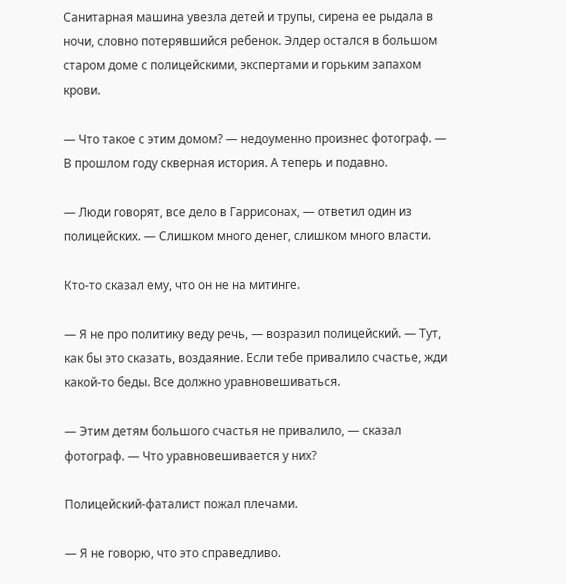Санитарная машина увезла детей и трупы, сирена ее рыдала в ночи, словно потерявшийся ребенок. Элдер остался в большом старом доме с полицейскими, экспертами и горьким запахом крови.

— Что такое с этим домом? — недоуменно произнес фотограф. — В прошлом году скверная история. А теперь и подавно.

— Люди говорят, все дело в Гаррисонах, — ответил один из полицейских. — Слишком много денег, слишком много власти.

Кто-то сказал ему, что он не на митинге.

— Я не про политику веду речь, — возразил полицейский. — Тут, как бы это сказать, воздаяние. Если тебе привалило счастье, жди какой-то беды. Все должно уравновешиваться.

— Этим детям большого счастья не привалило, — сказал фотограф. — Что уравновешивается у них?

Полицейский-фаталист пожал плечами.

— Я не говорю, что это справедливо.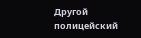Другой полицейский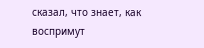сказал, что знает, как воспримут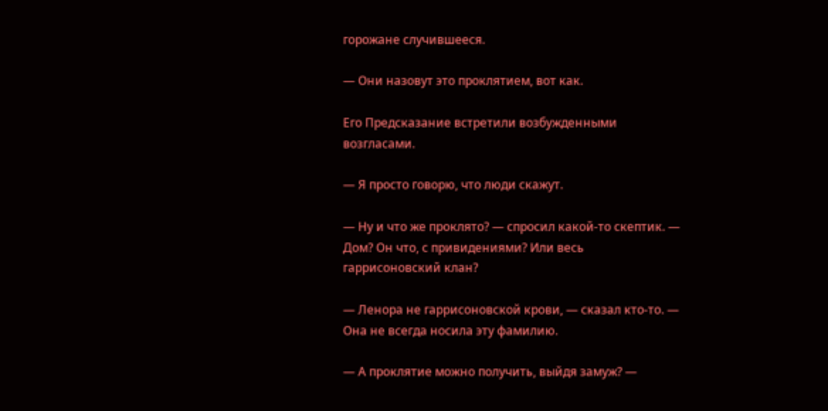горожане случившееся.

— Они назовут это проклятием, вот как.

Его Предсказание встретили возбужденными возгласами.

— Я просто говорю, что люди скажут.

— Ну и что же проклято? — спросил какой-то скептик. — Дом? Он что, с привидениями? Или весь гаррисоновский клан?

— Ленора не гаррисоновской крови, — сказал кто-то. — Она не всегда носила эту фамилию.

— А проклятие можно получить, выйдя замуж? —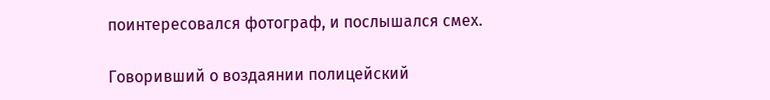поинтересовался фотограф, и послышался смех.

Говоривший о воздаянии полицейский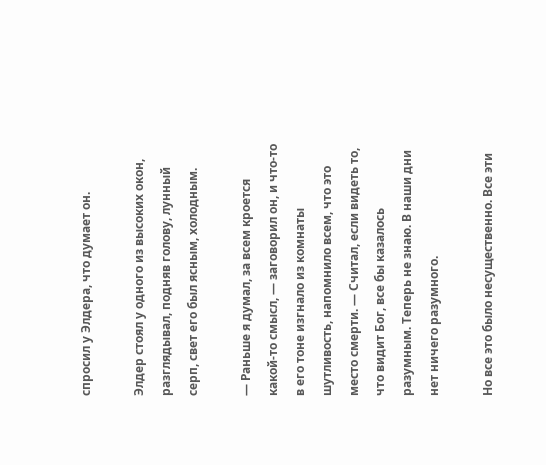спросил у Элдера, что думает он.

Элдер стоял у одного из высоких окон, разглядывал, подняв голову, лунный серп, свет его был ясным, холодным.

— Раньше я думал, за всем кроется какой-то смысл, — заговорил он, и что-то в его тоне изгнало из комнаты шутливость, напомнило всем, что это место смерти. — Считал, если видеть то, что видит Бог, все бы казалось разумным. Теперь не знаю. В наши дни нет ничего разумного.

Но все это было несущественно. Все эти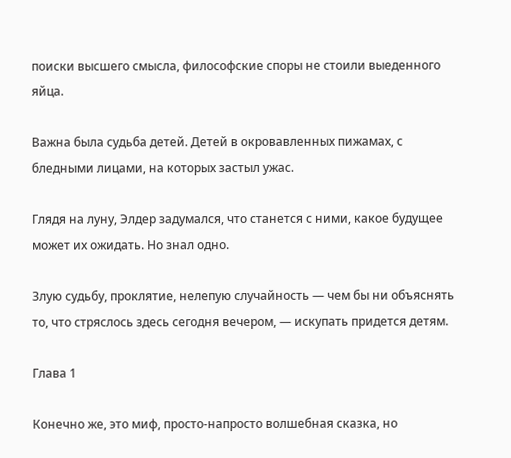поиски высшего смысла, философские споры не стоили выеденного яйца.

Важна была судьба детей. Детей в окровавленных пижамах, с бледными лицами, на которых застыл ужас.

Глядя на луну, Элдер задумался, что станется с ними, какое будущее может их ожидать. Но знал одно.

Злую судьбу, проклятие, нелепую случайность — чем бы ни объяснять то, что стряслось здесь сегодня вечером, — искупать придется детям.

Глава 1

Конечно же, это миф, просто-напросто волшебная сказка, но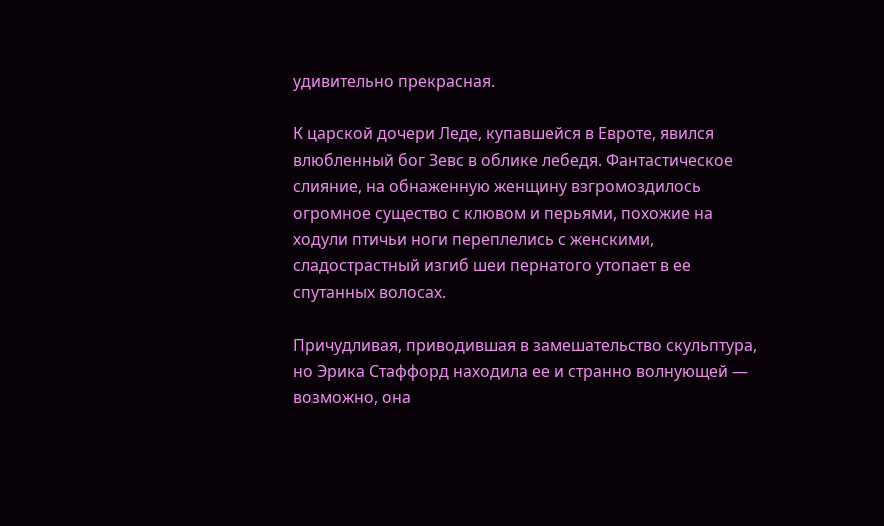удивительно прекрасная.

К царской дочери Леде, купавшейся в Евроте, явился влюбленный бог Зевс в облике лебедя. Фантастическое слияние, на обнаженную женщину взгромоздилось огромное существо с клювом и перьями, похожие на ходули птичьи ноги переплелись с женскими, сладострастный изгиб шеи пернатого утопает в ее спутанных волосах.

Причудливая, приводившая в замешательство скульптура, но Эрика Стаффорд находила ее и странно волнующей — возможно, она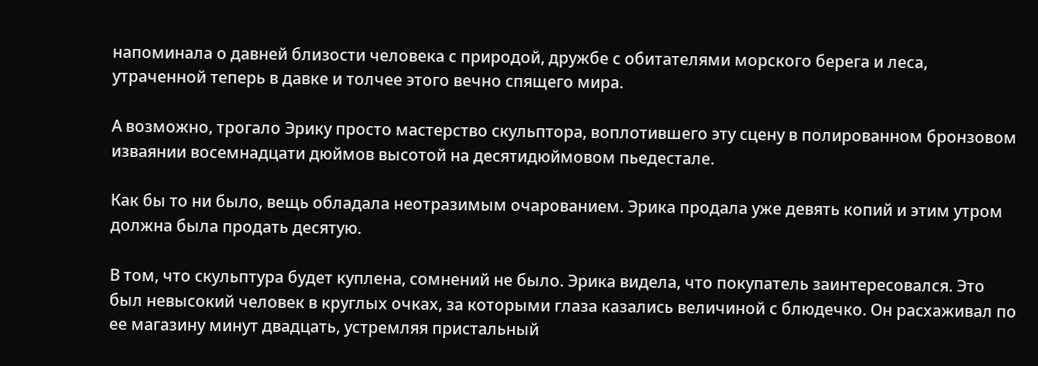напоминала о давней близости человека с природой, дружбе с обитателями морского берега и леса, утраченной теперь в давке и толчее этого вечно спящего мира.

А возможно, трогало Эрику просто мастерство скульптора, воплотившего эту сцену в полированном бронзовом изваянии восемнадцати дюймов высотой на десятидюймовом пьедестале.

Как бы то ни было, вещь обладала неотразимым очарованием. Эрика продала уже девять копий и этим утром должна была продать десятую.

В том, что скульптура будет куплена, сомнений не было. Эрика видела, что покупатель заинтересовался. Это был невысокий человек в круглых очках, за которыми глаза казались величиной с блюдечко. Он расхаживал по ее магазину минут двадцать, устремляя пристальный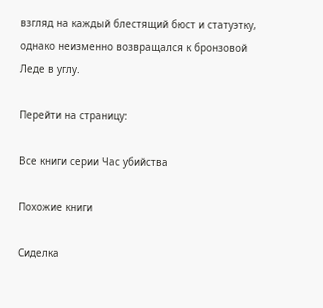взгляд на каждый блестящий бюст и статуэтку, однако неизменно возвращался к бронзовой Леде в углу.

Перейти на страницу:

Все книги серии Час убийства

Похожие книги

Сиделка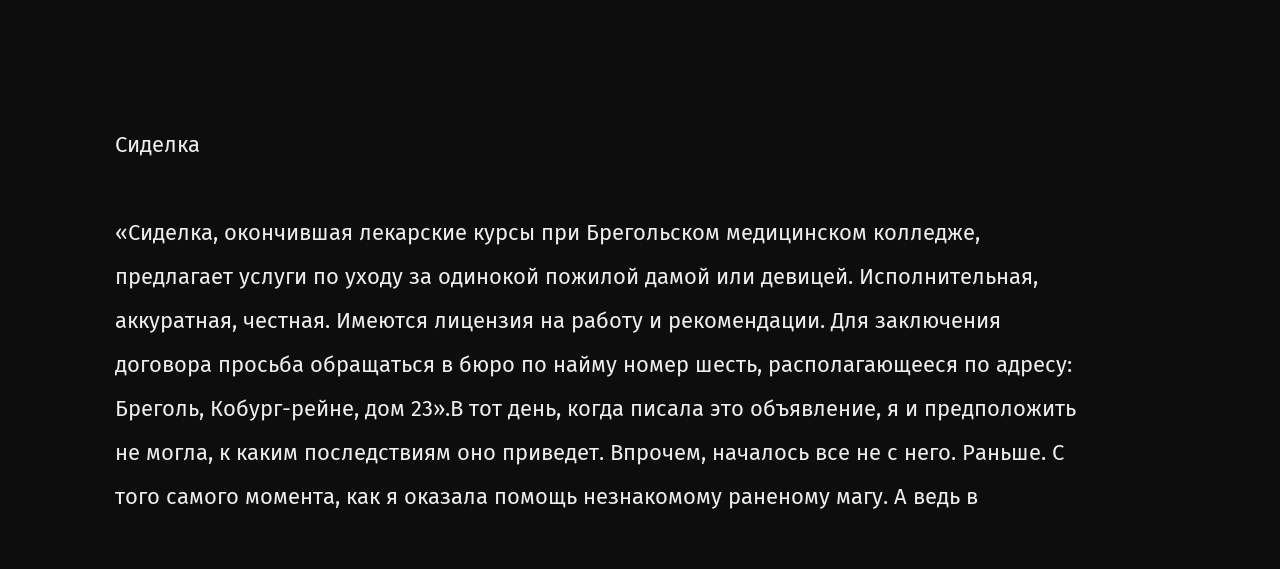Сиделка

«Сиделка, окончившая лекарские курсы при Брегольском медицинском колледже, предлагает услуги по уходу за одинокой пожилой дамой или девицей. Исполнительная, аккуратная, честная. Имеются лицензия на работу и рекомендации. Для заключения договора просьба обращаться в бюро по найму номер шесть, располагающееся по адресу: Бреголь, Кобург-рейне, дом 23».В тот день, когда писала это объявление, я и предположить не могла, к каким последствиям оно приведет. Впрочем, началось все не с него. Раньше. С того самого момента, как я оказала помощь незнакомому раненому магу. А ведь в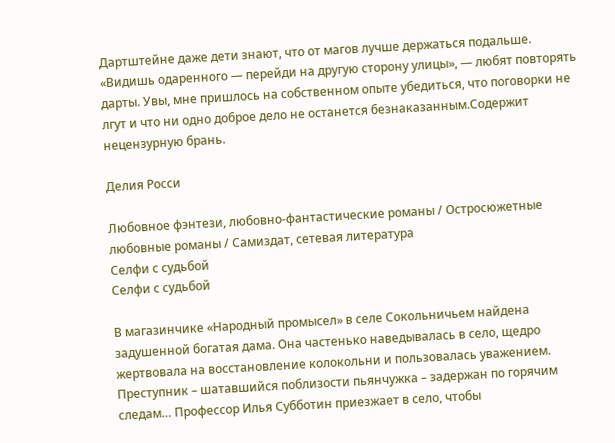Дартштейне даже дети знают, что от магов лучше держаться подальше. «Видишь одаренного — перейди на другую сторону улицы», — любят повторять дарты. Увы, мне пришлось на собственном опыте убедиться, что поговорки не лгут и что ни одно доброе дело не останется безнаказанным.Содержит нецензурную брань.

Делия Росси

Любовное фэнтези, любовно-фантастические романы / Остросюжетные любовные романы / Самиздат, сетевая литература
Селфи с судьбой
Селфи с судьбой

В магазинчике «Народный промысел» в селе Сокольничьем найдена задушенной богатая дама. Она частенько наведывалась в село, щедро жертвовала на восстановление колокольни и пользовалась уважением. Преступник – шатавшийся поблизости пьянчужка – задержан по горячим следам… Профессор Илья Субботин приезжает в село, чтобы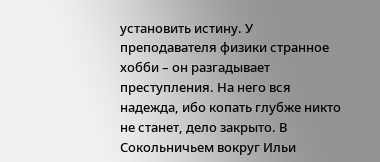установить истину. У преподавателя физики странное хобби – он разгадывает преступления. На него вся надежда, ибо копать глубже никто не станет, дело закрыто. В Сокольничьем вокруг Ильи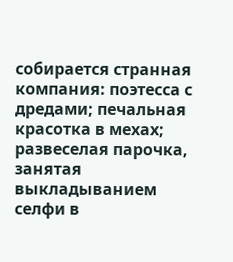собирается странная компания: поэтесса с дредами; печальная красотка в мехах; развеселая парочка, занятая выкладыванием селфи в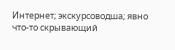Интернет; экскурсоводша; явно что-то скрывающий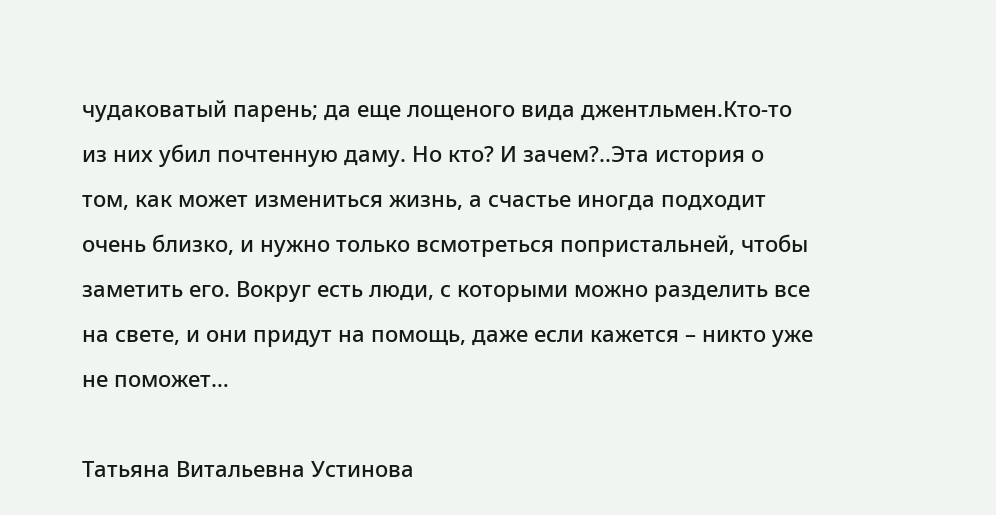чудаковатый парень; да еще лощеного вида джентльмен.Кто-то из них убил почтенную даму. Но кто? И зачем?..Эта история о том, как может измениться жизнь, а счастье иногда подходит очень близко, и нужно только всмотреться попристальней, чтобы заметить его. Вокруг есть люди, с которыми можно разделить все на свете, и они придут на помощь, даже если кажется – никто уже не поможет…

Татьяна Витальевна Устинова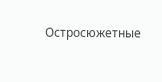Остросюжетные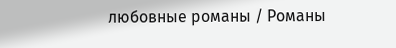любовные романы / Романы